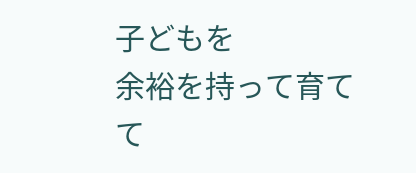子どもを
余裕を持って育てて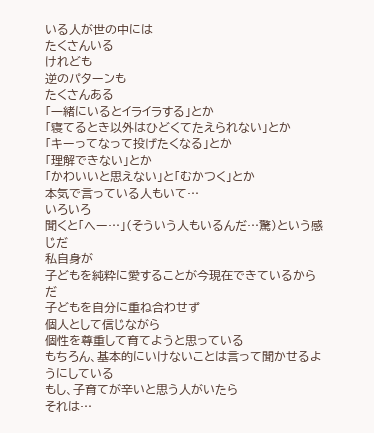いる人が世の中には
たくさんいる
けれども
逆のパターンも
たくさんある
「一緒にいるとイライラする」とか
「寝てるとき以外はひどくてたえられない」とか
「キーってなって投げたくなる」とか
「理解できない」とか
「かわいいと思えない」と「むかつく」とか
本気で言っている人もいて…
いろいろ
聞くと「へー…」(そういう人もいるんだ…驚)という感じだ
私自身が
子どもを純粋に愛することが今現在できているからだ
子どもを自分に重ね合わせず
個人として信じながら
個性を尊重して育てようと思っている
もちろん、基本的にいけないことは言って聞かせるようにしている
もし、子育てが辛いと思う人がいたら
それは…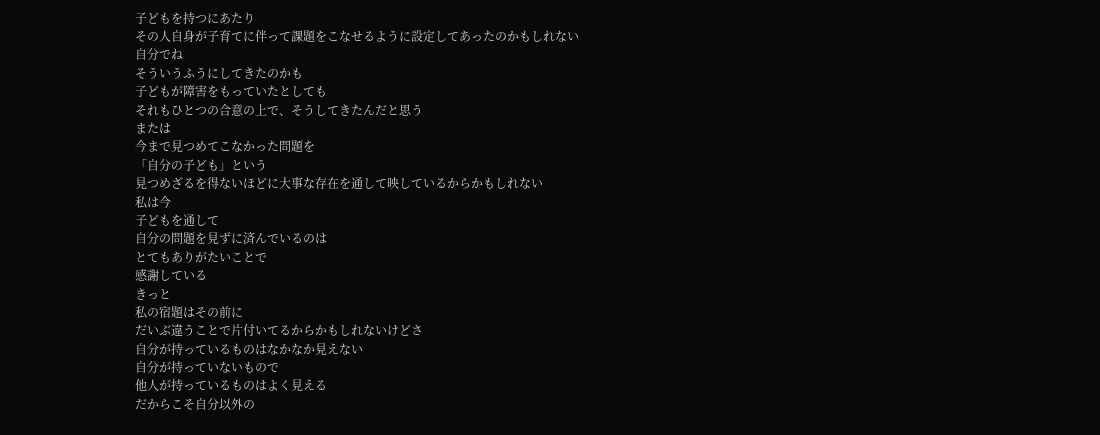子どもを持つにあたり
その人自身が子育てに伴って課題をこなせるように設定してあったのかもしれない
自分でね
そういうふうにしてきたのかも
子どもが障害をもっていたとしても
それもひとつの合意の上で、そうしてきたんだと思う
または
今まで見つめてこなかった問題を
「自分の子ども」という
見つめざるを得ないほどに大事な存在を通して映しているからかもしれない
私は今
子どもを通して
自分の問題を見ずに済んでいるのは
とてもありがたいことで
感謝している
きっと
私の宿題はその前に
だいぶ違うことで片付いてるからかもしれないけどさ
自分が持っているものはなかなか見えない
自分が持っていないもので
他人が持っているものはよく見える
だからこそ自分以外の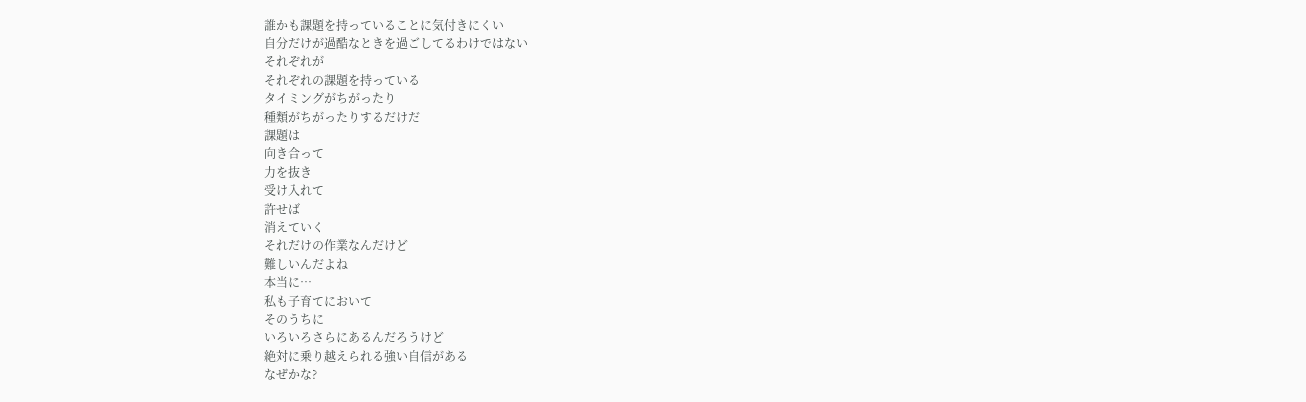誰かも課題を持っていることに気付きにくい
自分だけが過酷なときを過ごしてるわけではない
それぞれが
それぞれの課題を持っている
タイミングがちがったり
種類がちがったりするだけだ
課題は
向き合って
力を抜き
受け入れて
許せば
消えていく
それだけの作業なんだけど
難しいんだよね
本当に…
私も子育てにおいて
そのうちに
いろいろさらにあるんだろうけど
絶対に乗り越えられる強い自信がある
なぜかな?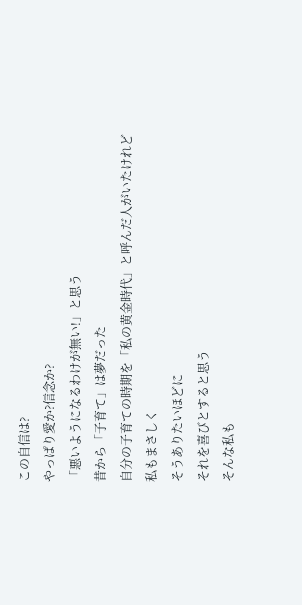この自信は?
やっぱり愛か?信念か?
「悪いようになるわけが無い!」と思う
昔から「子育て」は夢だった
自分の子育ての時期を「私の黄金時代」と呼んだ人がいたけれど
私もまさしく
そうありたいほどに
それを喜びとすると思う
そんな私も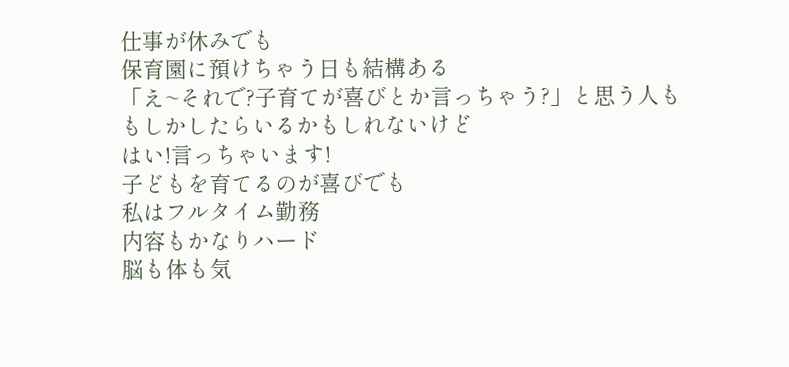仕事が休みでも
保育園に預けちゃう日も結構ある
「え~それで?子育てが喜びとか言っちゃう?」と思う人も
もしかしたらいるかもしれないけど
はい!言っちゃいます!
子どもを育てるのが喜びでも
私はフルタイム勤務
内容もかなりハード
脳も体も気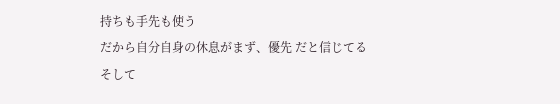持ちも手先も使う
だから自分自身の休息がまず、優先 だと信じてる
そして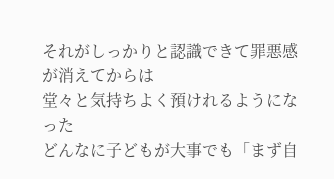それがしっかりと認識できて罪悪感が消えてからは
堂々と気持ちよく預けれるようになった
どんなに子どもが大事でも「まず自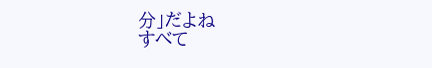分」だよね
すべて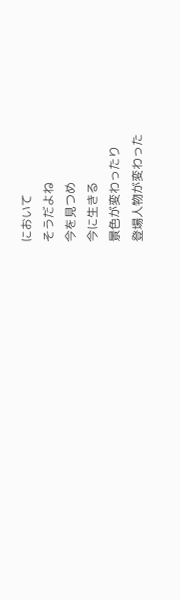において
そうだよね
今を見つめ
今に生きる
景色が変わったり
登場人物が変わった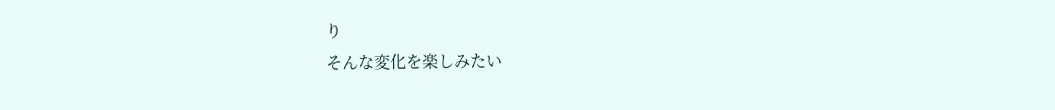り
そんな変化を楽しみたい